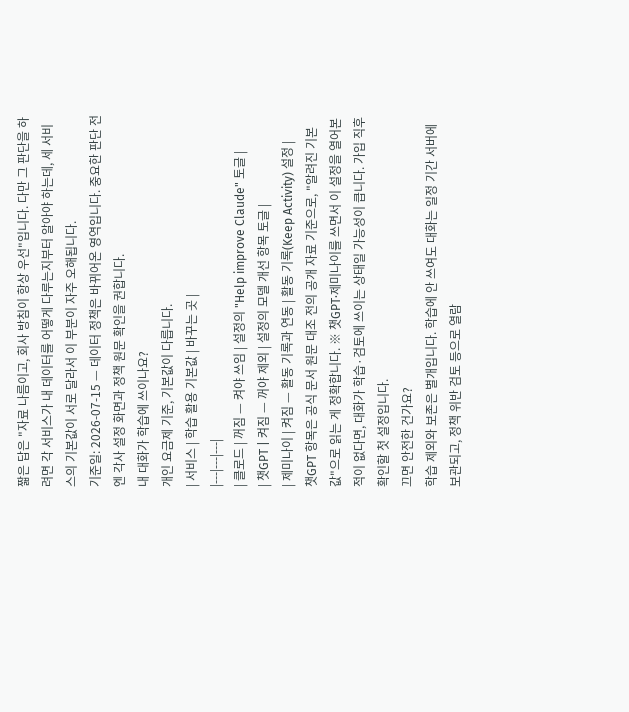짧은 답은 "자료 나름이고, 회사 방침이 항상 우선"입니다. 다만 그 판단을 하려면 각 서비스가 내 데이터를 어떻게 다루는지부터 알아야 하는데, 세 서비스의 기본값이 서로 달라서 이 부분이 자주 오해됩니다.
기준일: 2026-07-15 — 데이터 정책은 바뀌어온 영역입니다. 중요한 판단 전엔 각사 설정 화면과 정책 원문 확인을 권합니다.
내 대화가 학습에 쓰이나요?
개인 요금제 기준, 기본값이 다릅니다.
| 서비스 | 학습 활용 기본값 | 바꾸는 곳 |
|---|---|---|
| 클로드 | 꺼짐 — 켜야 쓰임 | 설정의 "Help improve Claude" 토글 |
| 챗GPT | 켜짐 — 꺼야 제외 | 설정의 모델 개선 항목 토글 |
| 제미나이 | 켜짐 — 활동 기록과 연동 | 활동 기록(Keep Activity) 설정 |
챗GPT 항목은 공식 문서 원문 대조 전의 공개 자료 기준으로, "알려진 기본값"으로 읽는 게 정확합니다. ※ 챗GPT·제미나이를 쓰면서 이 설정을 열어본 적이 없다면, 대화가 학습·검토에 쓰이는 상태일 가능성이 큽니다. 가입 직후 확인할 첫 설정입니다.
끄면 안전한 건가요?
학습 제외와 보존은 별개입니다. 학습에 안 쓰여도 대화는 일정 기간 서버에 보관되고, 정책 위반 검토 등으로 열람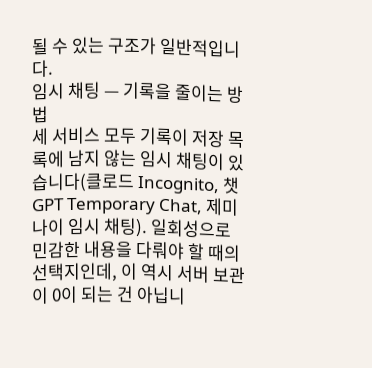될 수 있는 구조가 일반적입니다.
임시 채팅 — 기록을 줄이는 방법
세 서비스 모두 기록이 저장 목록에 남지 않는 임시 채팅이 있습니다(클로드 Incognito, 챗GPT Temporary Chat, 제미나이 임시 채팅). 일회성으로 민감한 내용을 다뤄야 할 때의 선택지인데, 이 역시 서버 보관이 0이 되는 건 아닙니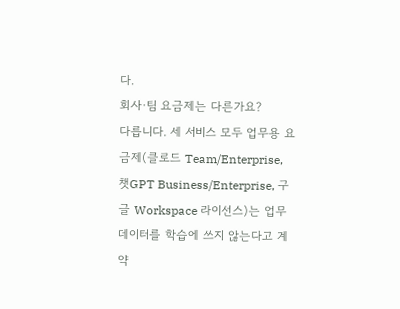다.
회사·팀 요금제는 다른가요?
다릅니다. 세 서비스 모두 업무용 요금제(클로드 Team/Enterprise, 챗GPT Business/Enterprise, 구글 Workspace 라이선스)는 업무 데이터를 학습에 쓰지 않는다고 계약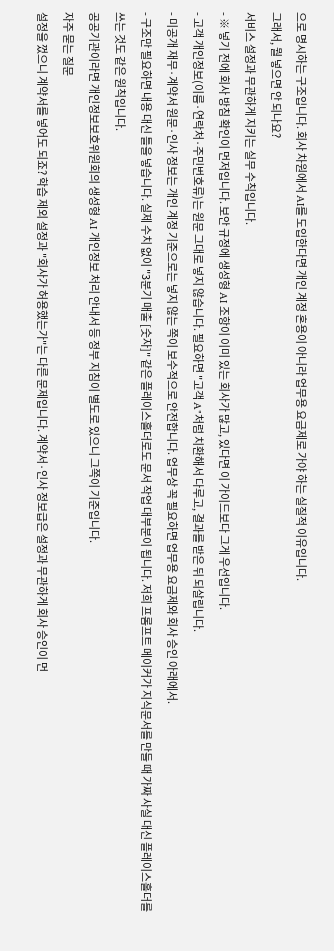으로 명시하는 구조입니다. 회사 차원에서 AI를 도입한다면 개인 계정 혼용이 아니라 업무용 요금제로 가야 하는 실질적 이유입니다.
그래서, 뭘 넣으면 안 되나요?
서비스 설정과 무관하게 지키는 실무 수칙입니다.
- ※ 넣기 전에 회사 방침 확인이 먼저입니다. 보안 규정에 생성형 AI 조항이 이미 있는 회사가 많고, 있다면 이 가이드보다 그게 우선입니다.
- 고객 개인정보(이름·연락처·주민번호류)는 원문 그대로 넣지 않습니다. 필요하면 "고객 A"처럼 치환해서 다루고, 결과를 받은 뒤 되살립니다.
- 미공개 재무·계약서 원문·인사 정보는 개인 계정 기준으로는 넣지 않는 쪽이 보수적으로 안전합니다. 업무상 꼭 필요하면 업무용 요금제와 회사 승인 아래에서.
- 구조만 필요하면 내용 대신 틀을 넣습니다. 실제 수치 없이 "3분기 매출 [숫자]" 같은 플레이스홀더로도 문서 작업 대부분이 됩니다. 저희 프롬프트 메이커가 지식문서를 만들 때 가짜 사실 대신 플레이스홀더를 쓰는 것도 같은 원칙입니다.
공공기관이라면 개인정보보호위원회의 생성형 AI 개인정보 처리 안내서 등 정부 지침이 별도로 있으니 그쪽이 기준입니다.
자주 묻는 질문
설정을 껐으니 계약서를 넣어도 되죠? 학습 제외 설정과 "회사가 허용했는가"는 다른 문제입니다. 계약서·인사 정보급은 설정과 무관하게 회사 승인이 먼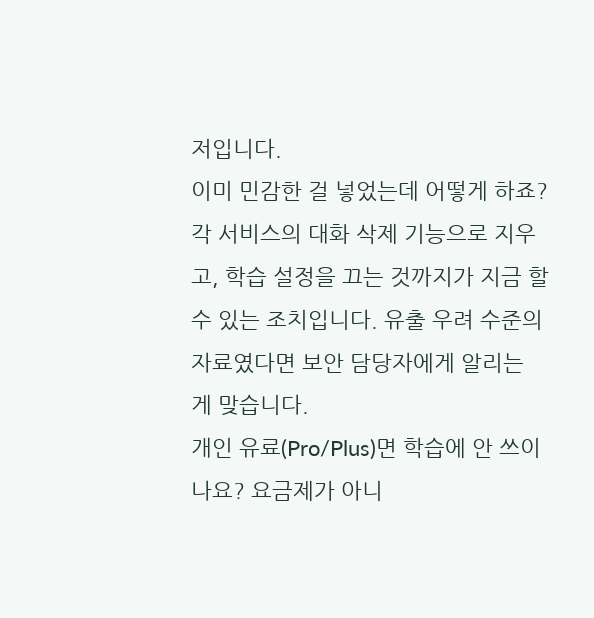저입니다.
이미 민감한 걸 넣었는데 어떻게 하죠? 각 서비스의 대화 삭제 기능으로 지우고, 학습 설정을 끄는 것까지가 지금 할 수 있는 조치입니다. 유출 우려 수준의 자료였다면 보안 담당자에게 알리는 게 맞습니다.
개인 유료(Pro/Plus)면 학습에 안 쓰이나요? 요금제가 아니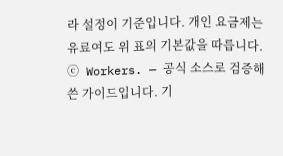라 설정이 기준입니다. 개인 요금제는 유료여도 위 표의 기본값을 따릅니다.
ⓒ Workers. — 공식 소스로 검증해 쓴 가이드입니다. 기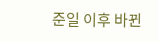준일 이후 바뀐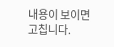내용이 보이면 고칩니다.